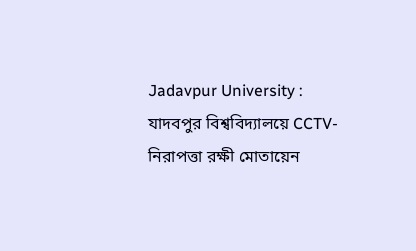Jadavpur University : যাদবপুর বিশ্ববিদ্যালয়ে CCTV-নিরাপত্তা রক্ষী মোতায়েন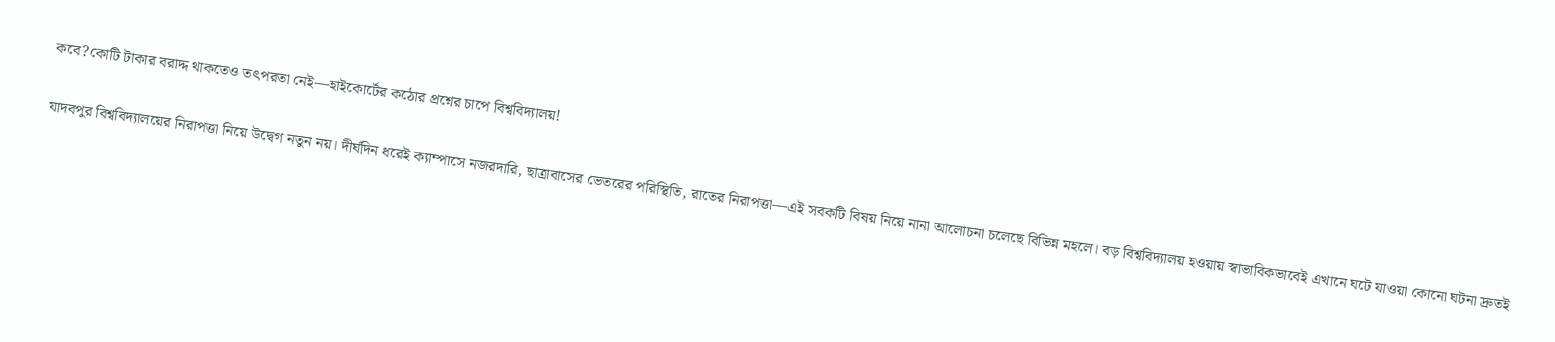কবে?কোটি টাকার বরাদ্দ থাকতেও তৎপরতা নেই—হাইকোর্টের কঠোর প্রশ্নের চাপে বিশ্ববিদ্যালয়!

যাদবপুর বিশ্ববিদ্যালয়ের নিরাপত্তা নিয়ে উদ্বেগ নতুন নয়। দীর্ঘদিন ধরেই ক্যাম্পাসে নজরদারি, ছাত্রাবাসের ভেতরের পরিস্থিতি, রাতের নিরাপত্তা—এই সবকটি বিষয় নিয়ে নানা আলোচনা চলেছে বিভিন্ন মহলে। বড় বিশ্ববিদ্যালয় হওয়ায় স্বাভাবিকভাবেই এখানে ঘটে যাওয়া কোনো ঘটনা দ্রুতই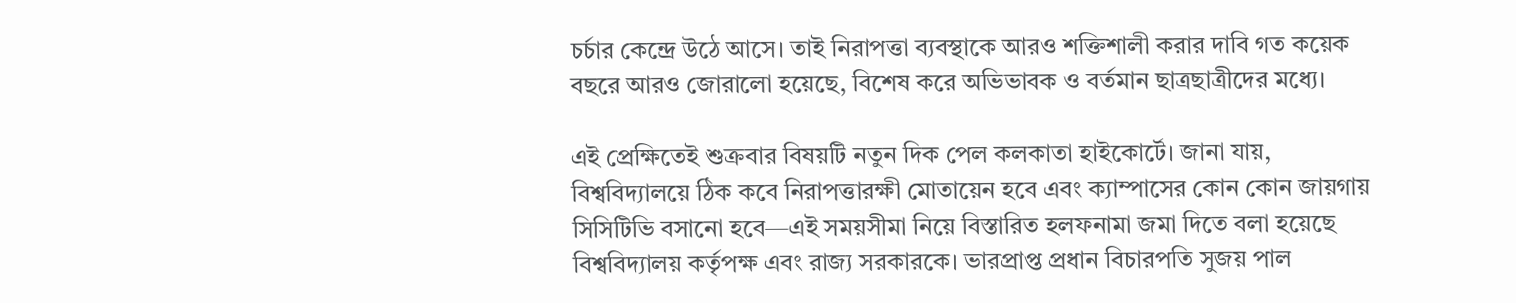চর্চার কেন্দ্রে উঠে আসে। তাই নিরাপত্তা ব্যবস্থাকে আরও শক্তিশালী করার দাবি গত কয়েক বছরে আরও জোরালো হয়েছে, বিশেষ করে অভিভাবক ও বর্তমান ছাত্রছাত্রীদের মধ্যে।

এই প্রেক্ষিতেই শুক্রবার বিষয়টি নতুন দিক পেল কলকাতা হাইকোর্টে। জানা যায়, বিশ্ববিদ্যালয়ে ঠিক কবে নিরাপত্তারক্ষী মোতায়েন হবে এবং ক্যাম্পাসের কোন কোন জায়গায় সিসিটিভি বসানো হবে—এই সময়সীমা নিয়ে বিস্তারিত হলফনামা জমা দিতে বলা হয়েছে বিশ্ববিদ্যালয় কর্তৃপক্ষ এবং রাজ্য সরকারকে। ভারপ্রাপ্ত প্রধান বিচারপতি সুজয় পাল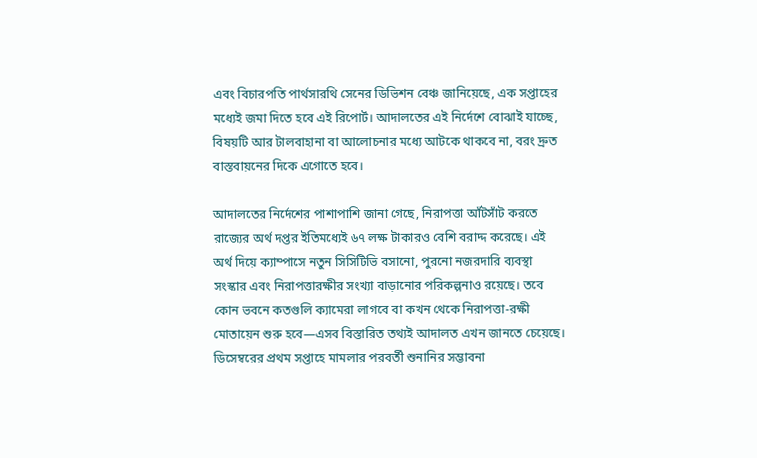এবং বিচারপতি পার্থসারথি সেনের ডিভিশন বেঞ্চ জানিয়েছে, এক সপ্তাহের মধ্যেই জমা দিতে হবে এই রিপোর্ট। আদালতের এই নির্দেশে বোঝাই যাচ্ছে, বিষয়টি আর টালবাহানা বা আলোচনার মধ্যে আটকে থাকবে না, বরং দ্রুত বাস্তবায়নের দিকে এগোতে হবে।

আদালতের নির্দেশের পাশাপাশি জানা গেছে, নিরাপত্তা আঁটসাঁট করতে রাজ্যের অর্থ দপ্তর ইতিমধ্যেই ৬৭ লক্ষ টাকারও বেশি বরাদ্দ করেছে। এই অর্থ দিয়ে ক্যাম্পাসে নতুন সিসিটিভি বসানো, পুরনো নজরদারি ব্যবস্থা সংস্কার এবং নিরাপত্তারক্ষীর সংখ্যা বাড়ানোর পরিকল্পনাও রয়েছে। তবে কোন ভবনে কতগুলি ক্যামেরা লাগবে বা কখন থেকে নিরাপত্তা-রক্ষী মোতায়েন শুরু হবে—এসব বিস্তারিত তথ্যই আদালত এখন জানতে চেয়েছে। ডিসেম্বরের প্রথম সপ্তাহে মামলার পরবর্তী শুনানির সম্ভাবনা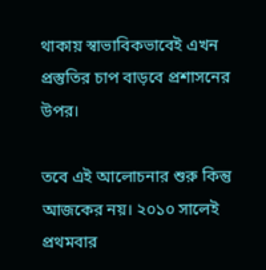থাকায় স্বাভাবিকভাবেই এখন প্রস্তুতির চাপ বাড়বে প্রশাসনের উপর।

তবে এই আলোচনার শুরু কিন্তু আজকের নয়। ২০১০ সালেই প্রথমবার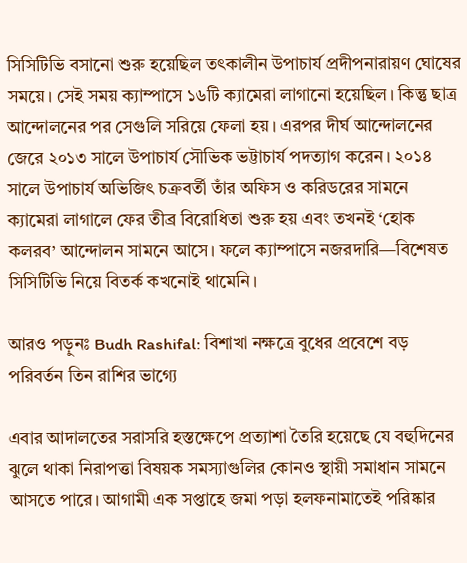সিসিটিভি বসানো শুরু হয়েছিল তৎকালীন উপাচার্য প্রদীপনারায়ণ ঘোষের সময়ে। সেই সময় ক্যাম্পাসে ১৬টি ক্যামেরা লাগানো হয়েছিল। কিন্তু ছাত্র আন্দোলনের পর সেগুলি সরিয়ে ফেলা হয়। এরপর দীর্ঘ আন্দোলনের জেরে ২০১৩ সালে উপাচার্য সৌভিক ভট্টাচার্য পদত্যাগ করেন। ২০১৪ সালে উপাচার্য অভিজিৎ চক্রবর্তী তাঁর অফিস ও করিডরের সামনে ক্যামেরা লাগালে ফের তীব্র বিরোধিতা শুরু হয় এবং তখনই ‘হোক কলরব’ আন্দোলন সামনে আসে। ফলে ক্যাম্পাসে নজরদারি—বিশেষত সিসিটিভি নিয়ে বিতর্ক কখনোই থামেনি।

আরও পড়ুনঃ Budh Rashifal: বিশাখা নক্ষত্রে বুধের প্রবেশে বড় পরিবর্তন তিন রাশির ভাগ্যে

এবার আদালতের সরাসরি হস্তক্ষেপে প্রত্যাশা তৈরি হয়েছে যে বহুদিনের ঝুলে থাকা নিরাপত্তা বিষয়ক সমস্যাগুলির কোনও স্থায়ী সমাধান সামনে আসতে পারে। আগামী এক সপ্তাহে জমা পড়া হলফনামাতেই পরিষ্কার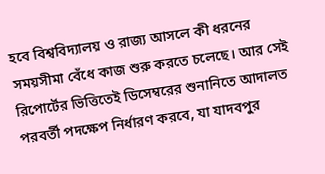হবে বিশ্ববিদ্যালয় ও রাজ্য আসলে কী ধরনের সময়সীমা বেঁধে কাজ শুরু করতে চলেছে। আর সেই রিপোর্টের ভিত্তিতেই ডিসেম্বরের শুনানিতে আদালত পরবর্তী পদক্ষেপ নির্ধারণ করবে, যা যাদবপুর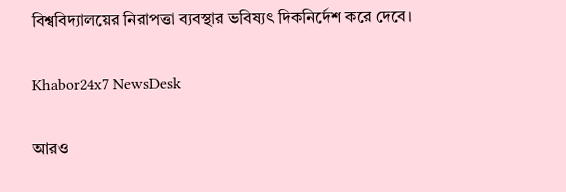বিশ্ববিদ্যালয়ের নিরাপত্তা ব্যবস্থার ভবিষ্যৎ দিকনির্দেশ করে দেবে।

Khabor24x7 NewsDesk

আরও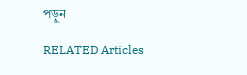পড়ুন

RELATED Articles